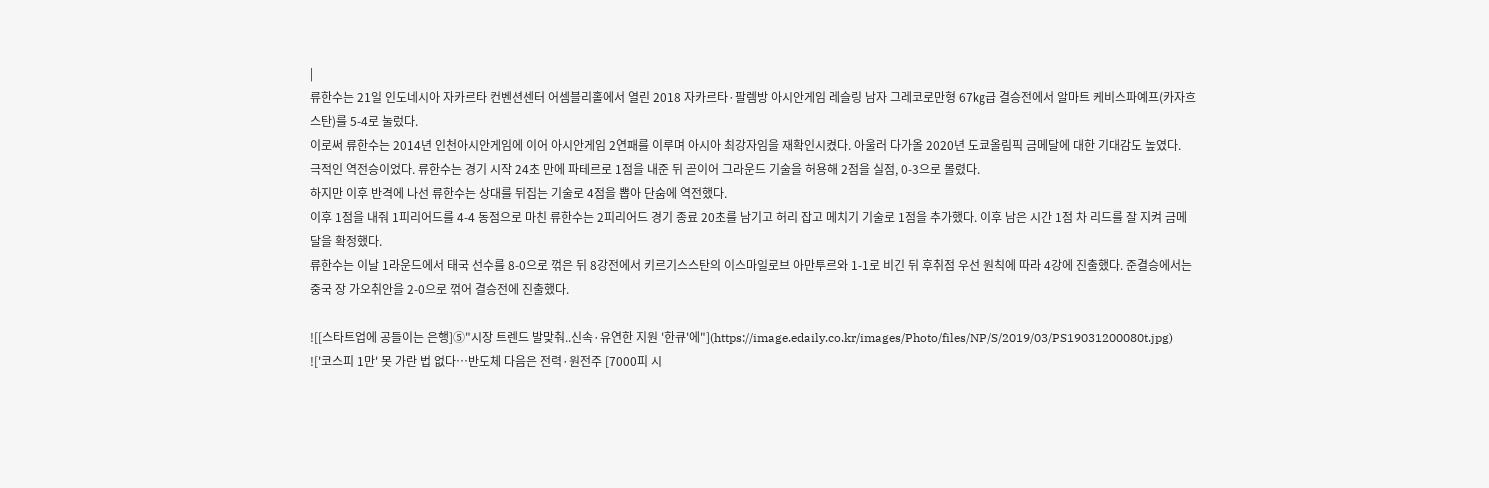|
류한수는 21일 인도네시아 자카르타 컨벤션센터 어셈블리홀에서 열린 2018 자카르타·팔렘방 아시안게임 레슬링 남자 그레코로만형 67㎏급 결승전에서 알마트 케비스파예프(카자흐스탄)를 5-4로 눌렀다.
이로써 류한수는 2014년 인천아시안게임에 이어 아시안게임 2연패를 이루며 아시아 최강자임을 재확인시켰다. 아울러 다가올 2020년 도쿄올림픽 금메달에 대한 기대감도 높였다.
극적인 역전승이었다. 류한수는 경기 시작 24초 만에 파테르로 1점을 내준 뒤 곧이어 그라운드 기술을 허용해 2점을 실점, 0-3으로 몰렸다.
하지만 이후 반격에 나선 류한수는 상대를 뒤집는 기술로 4점을 뽑아 단숨에 역전했다.
이후 1점을 내줘 1피리어드를 4-4 동점으로 마친 류한수는 2피리어드 경기 종료 20초를 남기고 허리 잡고 메치기 기술로 1점을 추가했다. 이후 남은 시간 1점 차 리드를 잘 지켜 금메달을 확정했다.
류한수는 이날 1라운드에서 태국 선수를 8-0으로 꺾은 뒤 8강전에서 키르기스스탄의 이스마일로브 아만투르와 1-1로 비긴 뒤 후취점 우선 원칙에 따라 4강에 진출했다. 준결승에서는 중국 장 가오취안을 2-0으로 꺾어 결승전에 진출했다.

![[스타트업에 공들이는 은행]⑤"시장 트렌드 발맞춰..신속·유연한 지원 '한큐'에"](https://image.edaily.co.kr/images/Photo/files/NP/S/2019/03/PS19031200080t.jpg)
!['코스피 1만' 못 가란 법 없다…반도체 다음은 전력·원전주 [7000피 시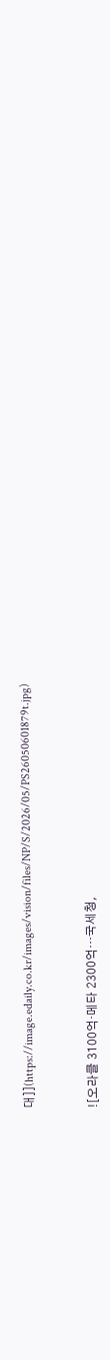대]](https://image.edaily.co.kr/images/vision/files/NP/S/2026/05/PS26050601879t.jpg)



![오라클 3100억·메타 2300억…국세청,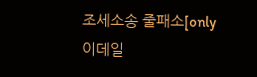조세소송 줄패소[only 이데일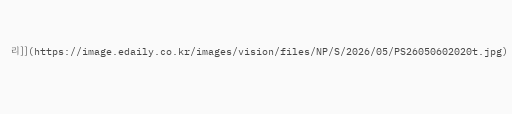리]](https://image.edaily.co.kr/images/vision/files/NP/S/2026/05/PS26050602020t.jpg)